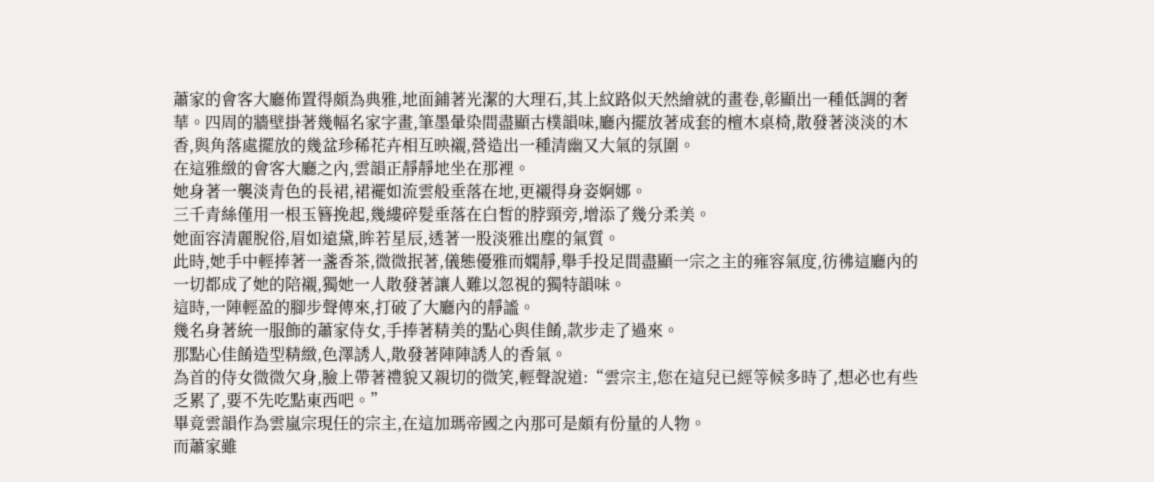蕭家的會客大廳佈置得頗為典雅,地面鋪著光潔的大理石,其上紋路似天然繪就的畫卷,彰顯出一種低調的奢華。四周的牆壁掛著幾幅名家字畫,筆墨暈染間盡顯古樸韻味,廳內擺放著成套的檀木桌椅,散發著淡淡的木香,與角落處擺放的幾盆珍稀花卉相互映襯,營造出一種清幽又大氣的氛圍。
在這雅緻的會客大廳之內,雲韻正靜靜地坐在那裡。
她身著一襲淡青色的長裙,裙襬如流雲般垂落在地,更襯得身姿婀娜。
三千青絲僅用一根玉簪挽起,幾縷碎髮垂落在白皙的脖頸旁,增添了幾分柔美。
她面容清麗脫俗,眉如遠黛,眸若星辰,透著一股淡雅出塵的氣質。
此時,她手中輕捧著一盞香茶,微微抿著,儀態優雅而嫻靜,舉手投足間盡顯一宗之主的雍容氣度,彷彿這廳內的一切都成了她的陪襯,獨她一人散發著讓人難以忽視的獨特韻味。
這時,一陣輕盈的腳步聲傳來,打破了大廳內的靜謐。
幾名身著統一服飾的蕭家侍女,手捧著精美的點心與佳餚,款步走了過來。
那點心佳餚造型精緻,色澤誘人,散發著陣陣誘人的香氣。
為首的侍女微微欠身,臉上帶著禮貌又親切的微笑,輕聲說道:“雲宗主,您在這兒已經等候多時了,想必也有些乏累了,要不先吃點東西吧。”
畢竟雲韻作為雲嵐宗現任的宗主,在這加瑪帝國之內那可是頗有份量的人物。
而蕭家雖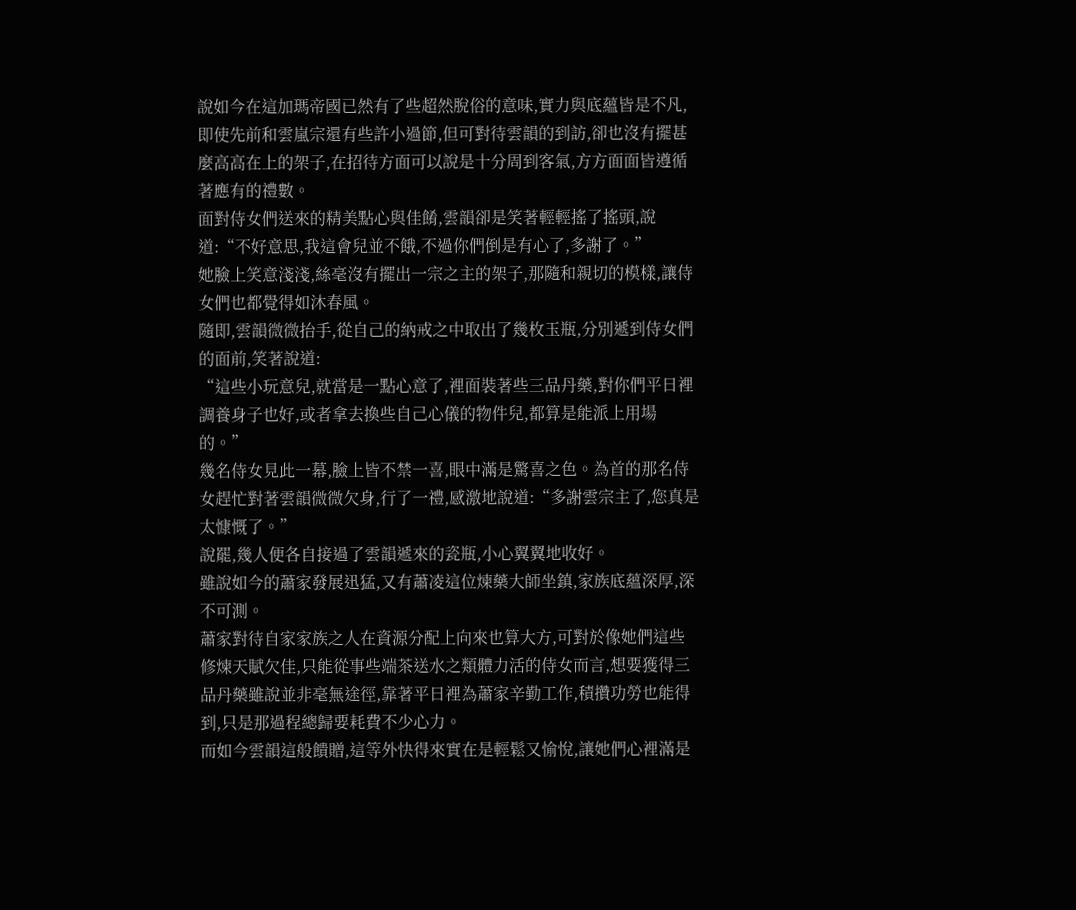說如今在這加瑪帝國已然有了些超然脫俗的意味,實力與底蘊皆是不凡,即使先前和雲嵐宗還有些許小過節,但可對待雲韻的到訪,卻也沒有擺甚麼高高在上的架子,在招待方面可以說是十分周到客氣,方方面面皆遵循著應有的禮數。
面對侍女們送來的精美點心與佳餚,雲韻卻是笑著輕輕搖了搖頭,說道:“不好意思,我這會兒並不餓,不過你們倒是有心了,多謝了。”
她臉上笑意淺淺,絲毫沒有擺出一宗之主的架子,那隨和親切的模樣,讓侍女們也都覺得如沐春風。
隨即,雲韻微微抬手,從自己的納戒之中取出了幾枚玉瓶,分別遞到侍女們的面前,笑著說道:
“這些小玩意兒,就當是一點心意了,裡面裝著些三品丹藥,對你們平日裡調養身子也好,或者拿去換些自己心儀的物件兒,都算是能派上用場的。”
幾名侍女見此一幕,臉上皆不禁一喜,眼中滿是驚喜之色。為首的那名侍女趕忙對著雲韻微微欠身,行了一禮,感激地說道:“多謝雲宗主了,您真是太慷慨了。”
說罷,幾人便各自接過了雲韻遞來的瓷瓶,小心翼翼地收好。
雖說如今的蕭家發展迅猛,又有蕭凌這位煉藥大師坐鎮,家族底蘊深厚,深不可測。
蕭家對待自家家族之人在資源分配上向來也算大方,可對於像她們這些修煉天賦欠佳,只能從事些端茶送水之類體力活的侍女而言,想要獲得三品丹藥雖說並非毫無途徑,靠著平日裡為蕭家辛勤工作,積攢功勞也能得到,只是那過程總歸要耗費不少心力。
而如今雲韻這般饋贈,這等外快得來實在是輕鬆又愉悅,讓她們心裡滿是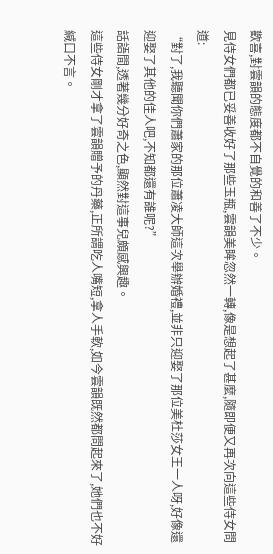歡喜,對雲韻的態度都不自覺的和善了不少。
見侍女們都已妥善收好了那些玉瓶,雲韻美眸忽然一轉,像是想起了甚麼,隨即便又再次向這些侍女問道:
“對了,我聽聞你們蕭家的那位蕭凌大師這次舉辦婚禮,並非只迎娶了那位美杜莎女王一人呀,好像還迎娶了其他的佳人吧,不知都還有誰呢?”
話語間,透著幾分好奇之色,顯然對這事兒頗感興趣。
這些侍女剛才拿了雲韻贈予的丹藥,正所謂吃人嘴短,拿人手軟,如今雲韻既然都問起來了,她們也不好緘口不言。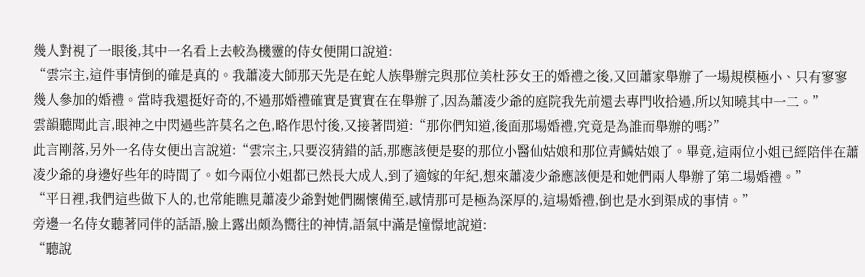幾人對視了一眼後,其中一名看上去較為機靈的侍女便開口說道:
“雲宗主,這件事情倒的確是真的。我蕭凌大師那天先是在蛇人族舉辦完與那位美杜莎女王的婚禮之後,又回蕭家舉辦了一場規模極小、只有寥寥幾人參加的婚禮。當時我還挺好奇的,不過那婚禮確實是實實在在舉辦了,因為蕭凌少爺的庭院我先前還去專門收拾過,所以知曉其中一二。”
雲韻聽聞此言,眼神之中閃過些許莫名之色,略作思忖後,又接著問道:“那你們知道,後面那場婚禮,究竟是為誰而舉辦的嗎?”
此言剛落,另外一名侍女便出言說道:“雲宗主,只要沒猜錯的話,那應該便是娶的那位小醫仙姑娘和那位青鱗姑娘了。畢竟,這兩位小姐已經陪伴在蕭凌少爺的身邊好些年的時間了。如今兩位小姐都已然長大成人,到了適嫁的年紀,想來蕭凌少爺應該便是和她們兩人舉辦了第二場婚禮。”
“平日裡,我們這些做下人的,也常能瞧見蕭凌少爺對她們關懷備至,感情那可是極為深厚的,這場婚禮,倒也是水到渠成的事情。”
旁邊一名侍女聽著同伴的話語,臉上露出頗為嚮往的神情,語氣中滿是憧憬地說道:
“聽說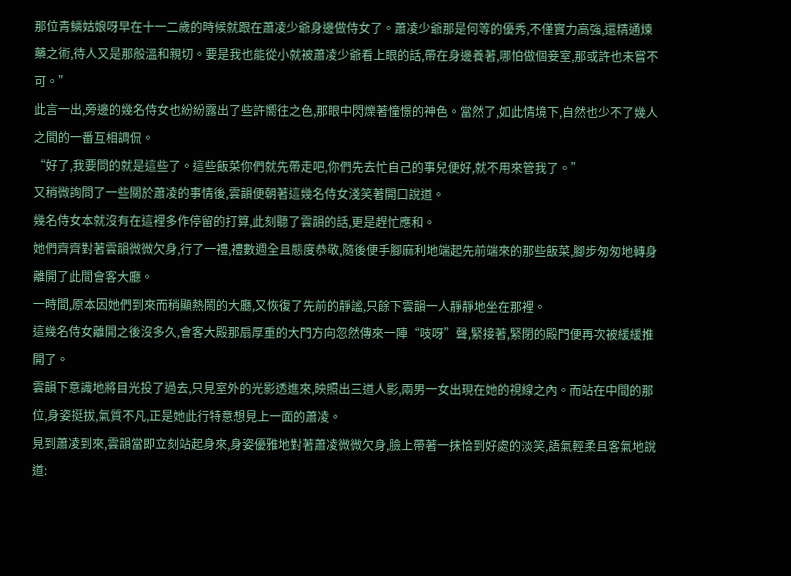那位青鱗姑娘呀早在十一二歲的時候就跟在蕭凌少爺身邊做侍女了。蕭凌少爺那是何等的優秀,不僅實力高強,還精通煉藥之術,待人又是那般溫和親切。要是我也能從小就被蕭凌少爺看上眼的話,帶在身邊養著,哪怕做個妾室,那或許也未嘗不可。”
此言一出,旁邊的幾名侍女也紛紛露出了些許嚮往之色,那眼中閃爍著憧憬的神色。當然了,如此情境下,自然也少不了幾人之間的一番互相調侃。
“好了,我要問的就是這些了。這些飯菜你們就先帶走吧,你們先去忙自己的事兒便好,就不用來管我了。”
又稍微詢問了一些關於蕭凌的事情後,雲韻便朝著這幾名侍女淺笑著開口說道。
幾名侍女本就沒有在這裡多作停留的打算,此刻聽了雲韻的話,更是趕忙應和。
她們齊齊對著雲韻微微欠身,行了一禮,禮數週全且態度恭敬,隨後便手腳麻利地端起先前端來的那些飯菜,腳步匆匆地轉身離開了此間會客大廳。
一時間,原本因她們到來而稍顯熱鬧的大廳,又恢復了先前的靜謐,只餘下雲韻一人靜靜地坐在那裡。
這幾名侍女離開之後沒多久,會客大殿那扇厚重的大門方向忽然傳來一陣“吱呀”聲,緊接著,緊閉的殿門便再次被緩緩推開了。
雲韻下意識地將目光投了過去,只見室外的光影透進來,映照出三道人影,兩男一女出現在她的視線之內。而站在中間的那位,身姿挺拔,氣質不凡,正是她此行特意想見上一面的蕭凌。
見到蕭凌到來,雲韻當即立刻站起身來,身姿優雅地對著蕭凌微微欠身,臉上帶著一抹恰到好處的淡笑,語氣輕柔且客氣地說道: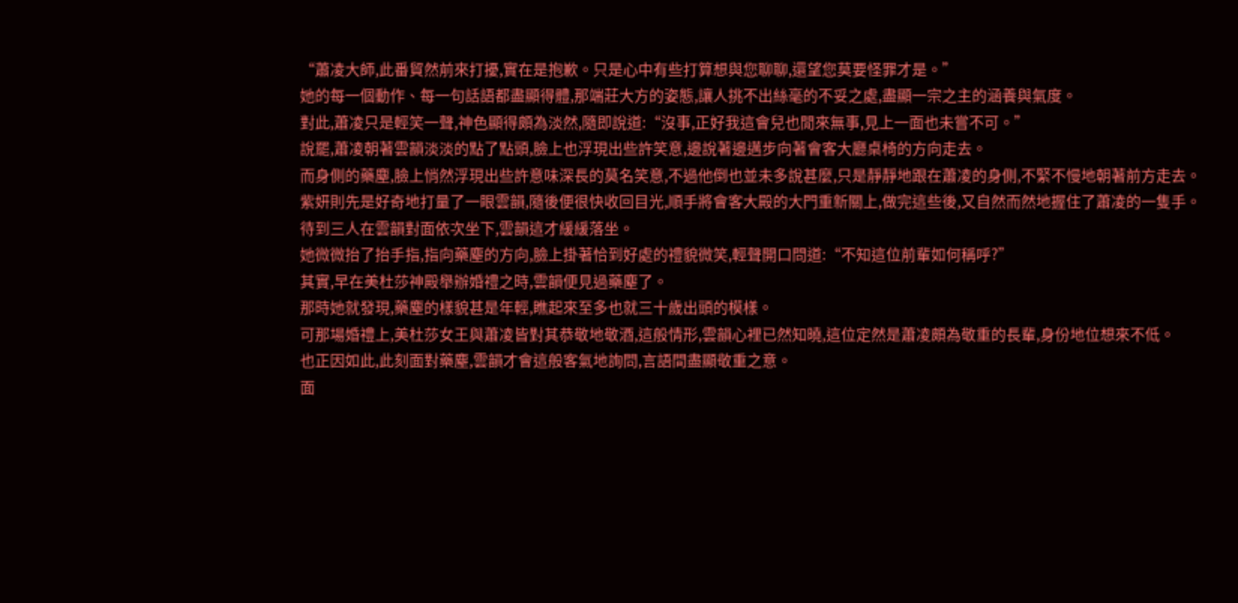“蕭凌大師,此番貿然前來打擾,實在是抱歉。只是心中有些打算想與您聊聊,還望您莫要怪罪才是。”
她的每一個動作、每一句話語都盡顯得體,那端莊大方的姿態,讓人挑不出絲毫的不妥之處,盡顯一宗之主的涵養與氣度。
對此,蕭凌只是輕笑一聲,神色顯得頗為淡然,隨即說道:“沒事,正好我這會兒也閒來無事,見上一面也未嘗不可。”
說罷,蕭凌朝著雲韻淡淡的點了點頭,臉上也浮現出些許笑意,邊說著邊邁步向著會客大廳桌椅的方向走去。
而身側的藥塵,臉上悄然浮現出些許意味深長的莫名笑意,不過他倒也並未多說甚麼,只是靜靜地跟在蕭凌的身側,不緊不慢地朝著前方走去。
紫妍則先是好奇地打量了一眼雲韻,隨後便很快收回目光,順手將會客大殿的大門重新關上,做完這些後,又自然而然地握住了蕭凌的一隻手。
待到三人在雲韻對面依次坐下,雲韻這才緩緩落坐。
她微微抬了抬手指,指向藥塵的方向,臉上掛著恰到好處的禮貌微笑,輕聲開口問道:“不知這位前輩如何稱呼?”
其實,早在美杜莎神殿舉辦婚禮之時,雲韻便見過藥塵了。
那時她就發現,藥塵的樣貌甚是年輕,瞧起來至多也就三十歲出頭的模樣。
可那場婚禮上,美杜莎女王與蕭凌皆對其恭敬地敬酒,這般情形,雲韻心裡已然知曉,這位定然是蕭凌頗為敬重的長輩,身份地位想來不低。
也正因如此,此刻面對藥塵,雲韻才會這般客氣地詢問,言語間盡顯敬重之意。
面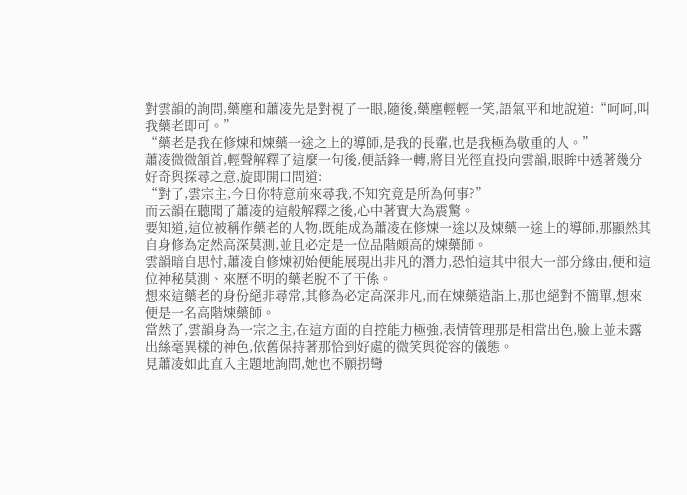對雲韻的詢問,藥塵和蕭凌先是對視了一眼,隨後,藥塵輕輕一笑,語氣平和地說道:“呵呵,叫我藥老即可。”
“藥老是我在修煉和煉藥一途之上的導師,是我的長輩,也是我極為敬重的人。”
蕭凌微微頷首,輕聲解釋了這麼一句後,便話鋒一轉,將目光徑直投向雲韻,眼眸中透著幾分好奇與探尋之意,旋即開口問道:
“對了,雲宗主,今日你特意前來尋我,不知究竟是所為何事?”
而云韻在聽聞了蕭凌的這般解釋之後,心中著實大為震驚。
要知道,這位被稱作藥老的人物,既能成為蕭凌在修煉一途以及煉藥一途上的導師,那顯然其自身修為定然高深莫測,並且必定是一位品階頗高的煉藥師。
雲韻暗自思忖,蕭凌自修煉初始便能展現出非凡的潛力,恐怕這其中很大一部分緣由,便和這位神秘莫測、來歷不明的藥老脫不了干係。
想來這藥老的身份絕非尋常,其修為必定高深非凡,而在煉藥造詣上,那也絕對不簡單,想來便是一名高階煉藥師。
當然了,雲韻身為一宗之主,在這方面的自控能力極強,表情管理那是相當出色,臉上並未露出絲毫異樣的神色,依舊保持著那恰到好處的微笑與從容的儀態。
見蕭凌如此直入主題地詢問,她也不願拐彎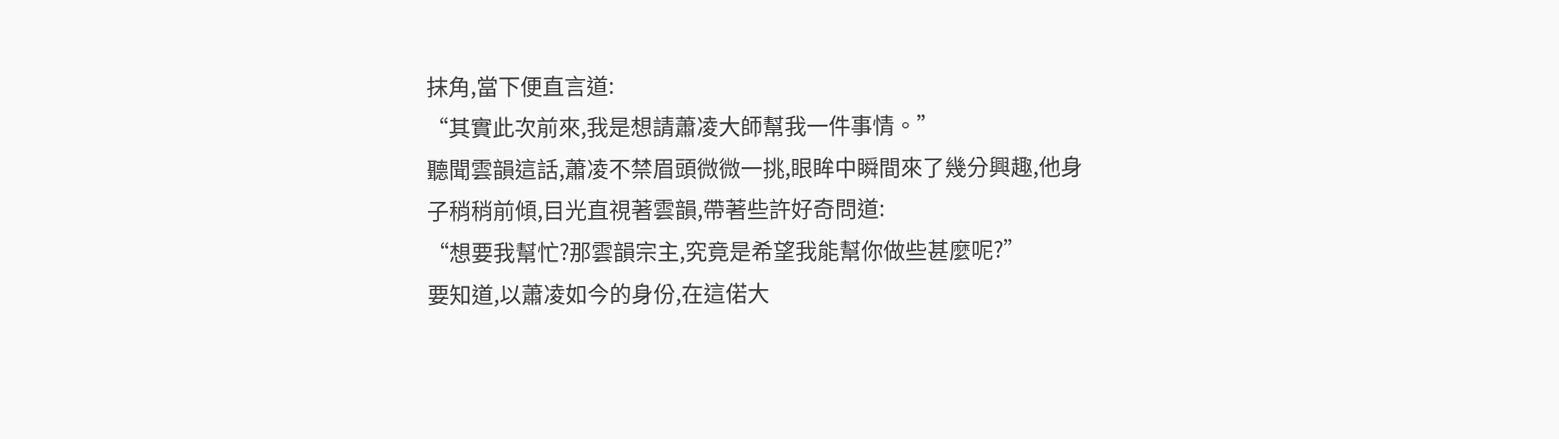抹角,當下便直言道:
“其實此次前來,我是想請蕭凌大師幫我一件事情。”
聽聞雲韻這話,蕭凌不禁眉頭微微一挑,眼眸中瞬間來了幾分興趣,他身子稍稍前傾,目光直視著雲韻,帶著些許好奇問道:
“想要我幫忙?那雲韻宗主,究竟是希望我能幫你做些甚麼呢?”
要知道,以蕭凌如今的身份,在這偌大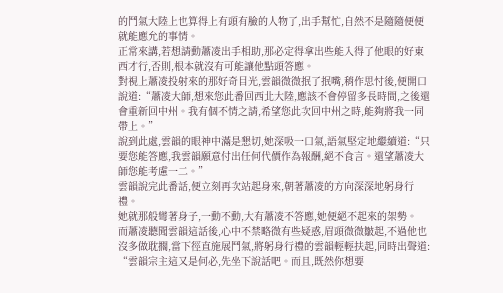的鬥氣大陸上也算得上有頭有臉的人物了,出手幫忙,自然不是隨隨便便就能應允的事情。
正常來講,若想請動蕭凌出手相助,那必定得拿出些能入得了他眼的好東西才行,否則,根本就沒有可能讓他點頭答應。
對視上蕭凌投射來的那好奇目光,雲韻微微抿了抿嘴,稍作思忖後,便開口說道:“蕭凌大師,想來您此番回西北大陸,應該不會停留多長時間,之後還會重新回中州。我有個不情之請,希望您此次回中州之時,能夠將我一同帶上。”
說到此處,雲韻的眼神中滿是懇切,她深吸一口氣,語氣堅定地繼續道:“只要您能答應,我雲韻願意付出任何代價作為報酬,絕不食言。還望蕭凌大師您能考慮一二。”
雲韻說完此番話,便立刻再次站起身來,朝著蕭凌的方向深深地躬身行禮。
她就那般彎著身子,一動不動,大有蕭凌不答應,她便絕不起來的架勢。
而蕭凌聽聞雲韻這話後,心中不禁略微有些疑惑,眉頭微微皺起,不過他也沒多做耽擱,當下徑直施展鬥氣,將躬身行禮的雲韻輕輕扶起,同時出聲道:
“雲韻宗主這又是何必,先坐下說話吧。而且,既然你想要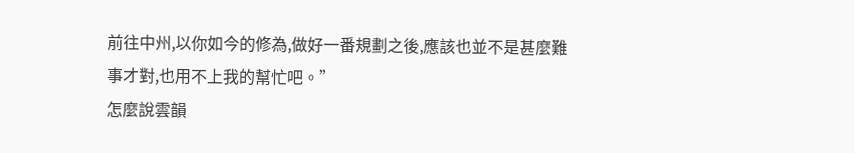前往中州,以你如今的修為,做好一番規劃之後,應該也並不是甚麼難事才對,也用不上我的幫忙吧。”
怎麼說雲韻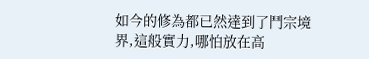如今的修為都已然達到了鬥宗境界,這般實力,哪怕放在高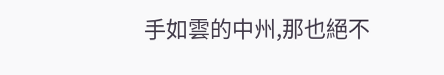手如雲的中州,那也絕不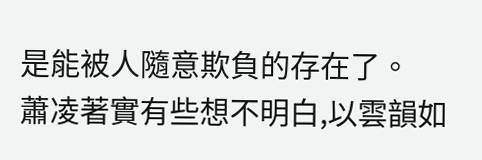是能被人隨意欺負的存在了。
蕭凌著實有些想不明白,以雲韻如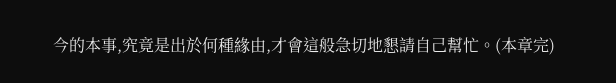今的本事,究竟是出於何種緣由,才會這般急切地懇請自己幫忙。(本章完)